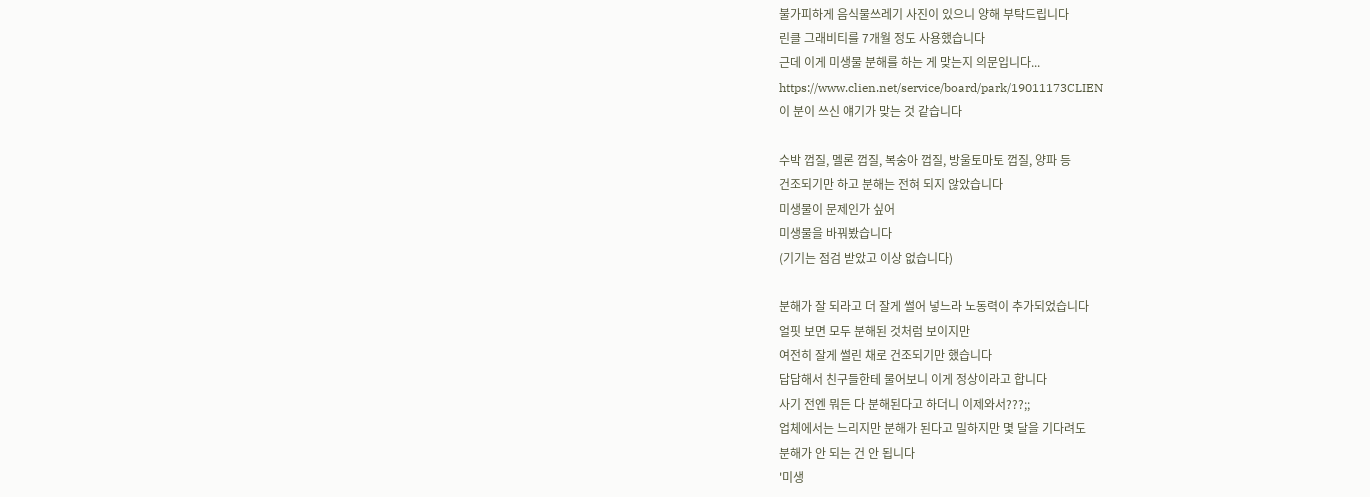불가피하게 음식물쓰레기 사진이 있으니 양해 부탁드립니다
린클 그래비티를 7개월 정도 사용했습니다
근데 이게 미생물 분해를 하는 게 맞는지 의문입니다...
https://www.clien.net/service/board/park/19011173CLIEN
이 분이 쓰신 얘기가 맞는 것 같습니다

수박 껍질, 멜론 껍질, 복숭아 껍질, 방울토마토 껍질, 양파 등
건조되기만 하고 분해는 전혀 되지 않았습니다
미생물이 문제인가 싶어
미생물을 바꿔봤습니다
(기기는 점검 받았고 이상 없습니다)

분해가 잘 되라고 더 잘게 썰어 넣느라 노동력이 추가되었습니다
얼핏 보면 모두 분해된 것처럼 보이지만
여전히 잘게 썰린 채로 건조되기만 했습니다
답답해서 친구들한테 물어보니 이게 정상이라고 합니다
사기 전엔 뭐든 다 분해된다고 하더니 이제와서???;;
업체에서는 느리지만 분해가 된다고 밀하지만 몇 달을 기다려도
분해가 안 되는 건 안 됩니다
'미생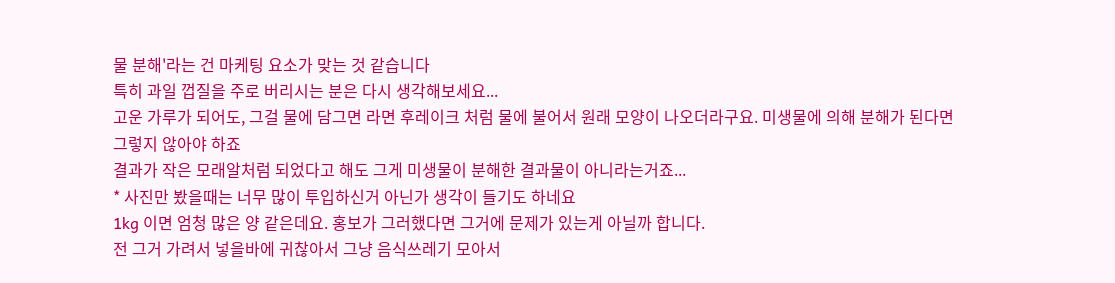물 분해'라는 건 마케팅 요소가 맞는 것 같습니다
특히 과일 껍질을 주로 버리시는 분은 다시 생각해보세요...
고운 가루가 되어도, 그걸 물에 담그면 라면 후레이크 처럼 물에 불어서 원래 모양이 나오더라구요. 미생물에 의해 분해가 된다면 그렇지 않아야 하죠
결과가 작은 모래알처럼 되었다고 해도 그게 미생물이 분해한 결과물이 아니라는거죠...
* 사진만 봤을때는 너무 많이 투입하신거 아닌가 생각이 들기도 하네요
1kg 이면 엄청 많은 양 같은데요. 홍보가 그러했다면 그거에 문제가 있는게 아닐까 합니다.
전 그거 가려서 넣을바에 귀찮아서 그냥 음식쓰레기 모아서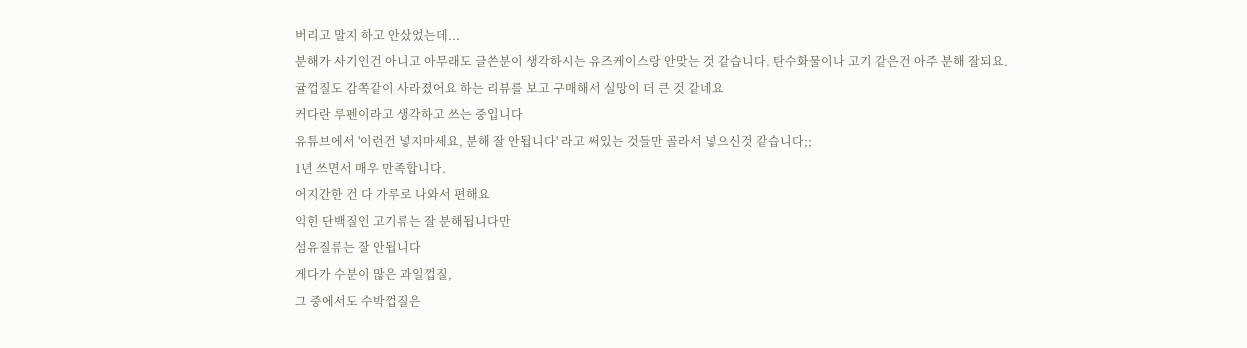버리고 말지 하고 안샀었는데...
분해가 사기인건 아니고 아무래도 글쓴분이 생각하시는 유즈케이스랑 안맞는 것 같습니다. 탄수화물이나 고기 같은건 아주 분해 잘되요.
귤껍질도 감쪽같이 사라졌어요 하는 리뷰를 보고 구매해서 실망이 더 큰 것 같네요
커다란 루펜이라고 생각하고 쓰는 중입니다
유튜브에서 '이런건 넣지마세요, 분해 잘 안됩니다' 라고 써있는 것들만 골라서 넣으신것 같습니다;;
1년 쓰면서 매우 만족합니다.
어지간한 건 다 가루로 나와서 편해요
익힌 단백질인 고기류는 잘 분해됩니다만
섬유질류는 잘 안됩니다
게다가 수분이 많은 과일껍질,
그 중에서도 수박껍질은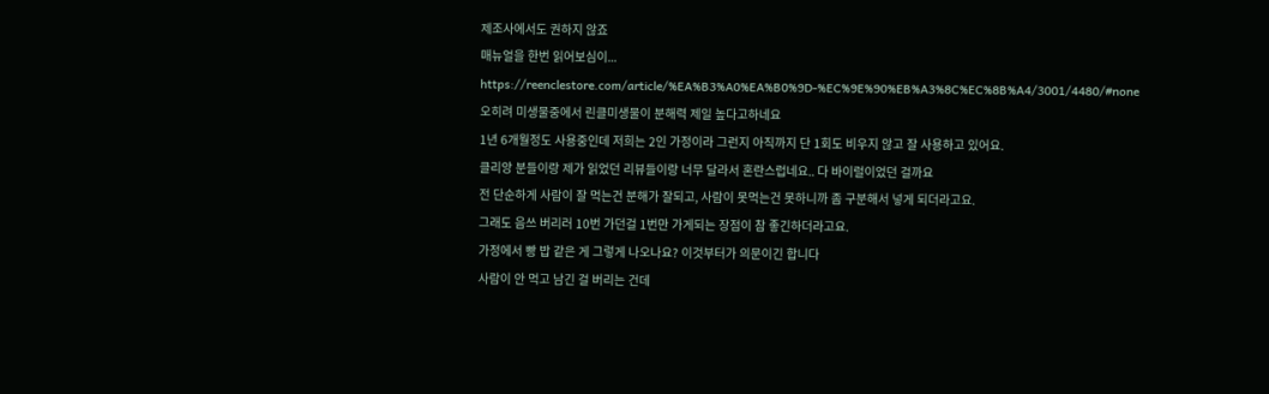제조사에서도 권하지 않죠
매뉴얼을 한번 읽어보심이...
https://reenclestore.com/article/%EA%B3%A0%EA%B0%9D-%EC%9E%90%EB%A3%8C%EC%8B%A4/3001/4480/#none
오히려 미생물중에서 린클미생물이 분해력 제일 높다고하네요
1년 6개월정도 사용중인데 저희는 2인 가정이라 그런지 아직까지 단 1회도 비우지 않고 잘 사용하고 있어요.
클리앙 분들이랑 제가 읽었던 리뷰들이랑 너무 달라서 혼란스럽네요.. 다 바이럴이었던 걸까요
전 단순하게 사람이 잘 먹는건 분해가 잘되고, 사람이 못먹는건 못하니까 좀 구분해서 넣게 되더라고요.
그래도 음쓰 버리러 10번 가던걸 1번만 가게되는 장점이 참 좋긴하더라고요.
가정에서 빵 밥 같은 게 그렇게 나오나요? 이것부터가 의문이긴 합니다
사람이 안 먹고 남긴 걸 버리는 건데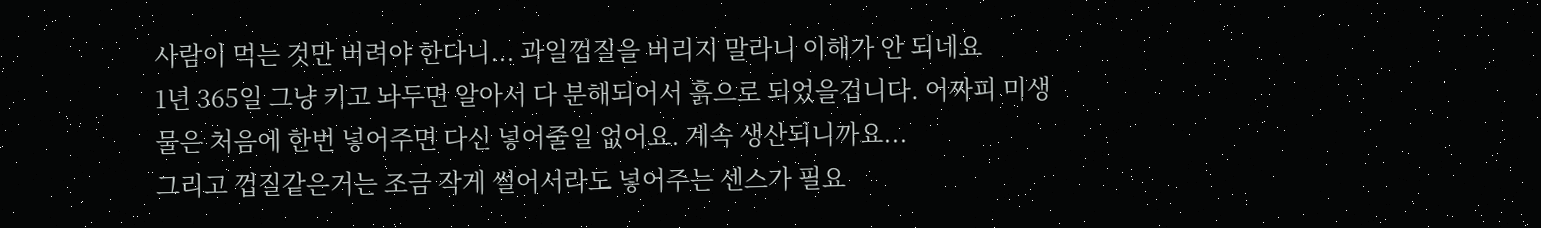사람이 먹는 것만 버려야 한다니... 과일껍질을 버리지 말라니 이해가 안 되네요
1년 365일 그냥 키고 놔두면 알아서 다 분해되어서 흙으로 되었을겁니다. 어짜피 미생물은 처음에 한번 넣어주면 다신 넣어줄일 없어요. 계속 생산되니까요...
그리고 껍질같은거는 조금 작게 썰어서라도 넣어주는 센스가 필요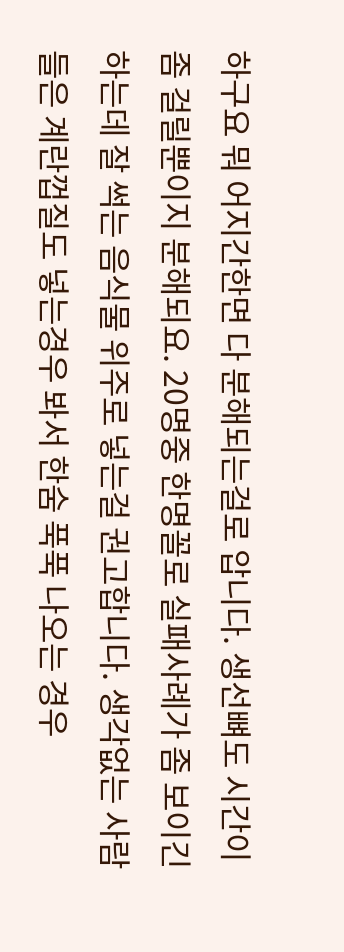하구요 뭐 어지간한면 다 분해되는걸로 압니다. 생선뼈도 시간이 좀 걸릴뿐이지 분해되요. 20명중 한명꼴로 실패사례가 좀 보이긴 하는데 잘 썩는 음식물 위주로 넣는걸 권고합니다. 생각없는 사람들은 계란껍질도 넣는경우 봐서 한숨 푹푹 나오는 경우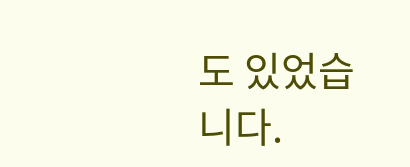도 있었습니다.